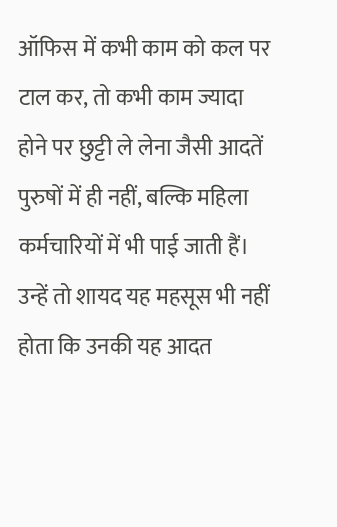ऑफिस में कभी काम को कल पर टाल कर, तो कभी काम ज्यादा होने पर छुट्टी ले लेना जैसी आदतें पुरुषों में ही नहीं, बल्कि महिला कर्मचारियों में भी पाई जाती हैं। उन्हें तो शायद यह महसूस भी नहीं होता कि उनकी यह आदत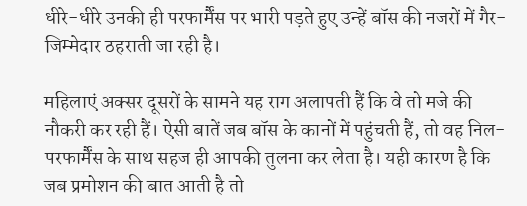धीरे-धीरे उनकी ही परफार्मैंस पर भारी पड़ते हुए उन्हें बॉस की नजरों में गैर-जिम्मेदार ठहराती जा रही है।

महिलाएं अक्सर दूसरों के सामने यह राग अलापती हैं कि वे तो मजे की नौकरी कर रही हैं। ऐसी बातें जब बॉस के कानों में पहुंचती हैं, तो वह निल-परफार्मैंस के साथ सहज ही आपकी तुलना कर लेता है। यही कारण है कि जब प्रमोशन की बात आती है तो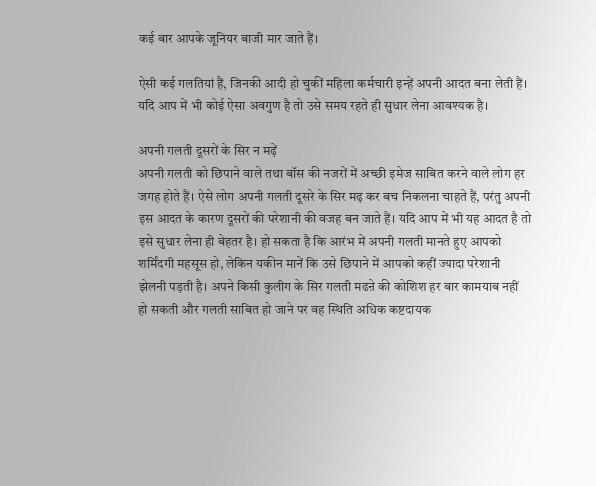कई बार आपके जूनियर बाजी मार जाते हैं।

ऐसी कई गलतियां हैं, जिनकी आदी हो चुकीं महिला कर्मचारी इन्हें अपनी आदत बना लेती हैं। यदि आप में भी कोई ऐसा अवगुण है तो उसे समय रहते ही सुधार लेना आवश्यक है।

अपनी गलती दूसरों के सिर न मढ़ें
अपनी गलती को छिपाने वाले तथा बॉस की नजरों में अच्छी इमेज साबित करने वाले लोग हर जगह होते हैं। ऐसे लोग अपनी गलती दूसरे के सिर मढ़ कर बच निकलना चाहते हैं, परंतु अपनी इस आदत के कारण दूसरों की परेशानी की वजह बन जाते हैं। यदि आप में भी यह आदत है तो इसे सुधार लेना ही बेहतर है। हो सकता है कि आरंभ में अपनी गलती मानते हुए आपको शर्मिंदगी महसूस हो, लेकिन यकीन मानें कि उसे छिपाने में आपको कहीं ज्यादा परेशानी झेलनी पड़ती है। अपने किसी कुलीग के सिर गलती मढऩे की कोशिश हर बार कामयाब नहीं हो सकती और गलती साबित हो जाने पर वह स्थिति अधिक कष्टदायक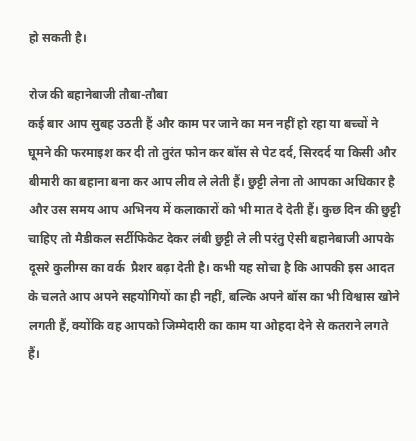हो सकती है।

रोज की बहानेबाजी तौबा-तौबा
कई बार आप सुबह उठती हैं और काम पर जाने का मन नहीं हो रहा या बच्चों ने घूमने की फरमाइश कर दी तो तुरंत फोन कर बॉस से पेट दर्द, सिरदर्द या किसी और बीमारी का बहाना बना कर आप लीव ले लेती हैं। छुट्टी लेना तो आपका अधिकार है और उस समय आप अभिनय में कलाकारों को भी मात दे देती हैं। कुछ दिन की छुट्टी चाहिए तो मैडीकल सर्टीफिकेट देकर लंबी छुट्टी ले ली परंतु ऐसी बहानेबाजी आपके दूसरे कुलीग्स का वर्क  प्रैशर बढ़ा देती है। कभी यह सोचा है कि आपकी इस आदत के चलते आप अपने सहयोगियों का ही नहीं, बल्कि अपने बॉस का भी विश्वास खोने लगती हैं, क्योंकि वह आपको जिम्मेदारी का काम या ओहदा देने से कतराने लगते हैं।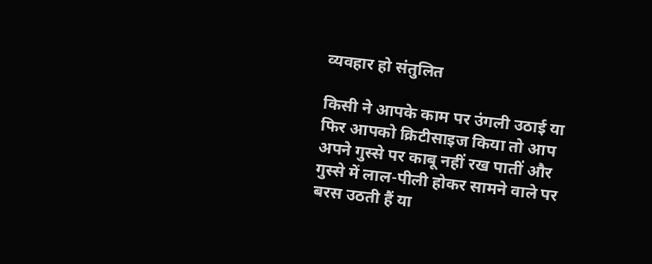व्यवहार हो संतुलित

किसी ने आपके काम पर उंगली उठाई या फिर आपको क्रिटीसाइज किया तो आप अपने गुस्से पर काबू नहीं रख पातीं और गुस्से में लाल-पीली होकर सामने वाले पर बरस उठती हैं या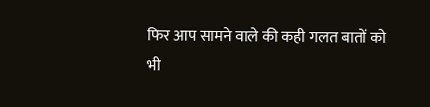फिर आप सामने वाले की कही गलत बातों को भी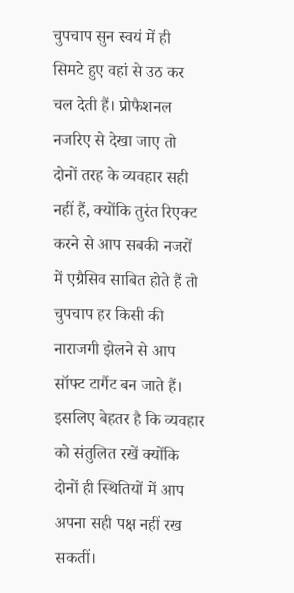चुपचाप सुन स्वयं में ही सिमटे हुए वहां से उठ कर चल देती हैं। प्रोफैशनल नजरिए से देखा जाए तो दोनों तरह के व्यवहार सही नहीं हैं, क्योंकि तुरंत रिएक्ट करने से आप सबकी नजरों में एग्रैसिव साबित होते हैं तो चुपचाप हर किसी की नाराजगी झेलने से आप सॉफ्ट टार्गैट बन जाते हैं। इसलिए बेहतर है कि व्यवहार को संतुलित रखें क्योंकि दोनों ही स्थितियों में आप अपना सही पक्ष नहीं रख सकतीं।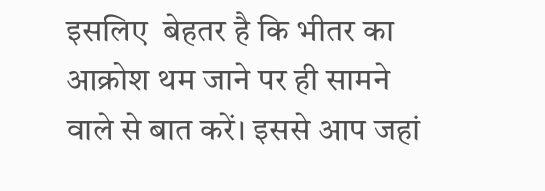इसलिए  बेहतर है कि भीतर का आक्रोश थम जाने पर ही सामने वाले से बात करें। इससे आप जहां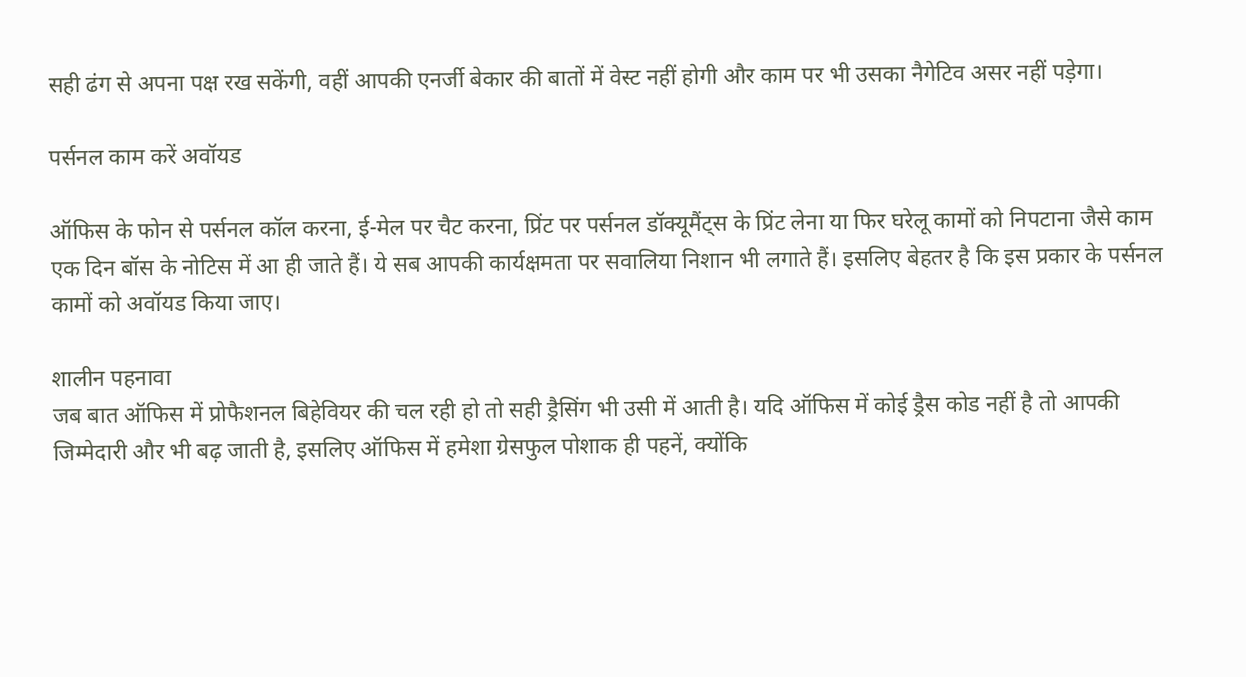सही ढंग से अपना पक्ष रख सकेंगी, वहीं आपकी एनर्जी बेकार की बातों में वेस्ट नहीं होगी और काम पर भी उसका नैगेटिव असर नहीं पड़ेगा।

पर्सनल काम करें अवॉयड

ऑफिस के फोन से पर्सनल कॉल करना, ई-मेल पर चैट करना, प्रिंट पर पर्सनल डॉक्यूमैंट्स के प्रिंट लेना या फिर घरेलू कामों को निपटाना जैसे काम एक दिन बॉस के नोटिस में आ ही जाते हैं। ये सब आपकी कार्यक्षमता पर सवालिया निशान भी लगाते हैं। इसलिए बेहतर है कि इस प्रकार के पर्सनल कामों को अवॉयड किया जाए।

शालीन पहनावा
जब बात ऑफिस में प्रोफैशनल बिहेवियर की चल रही हो तो सही ड्रैसिंग भी उसी में आती है। यदि ऑफिस में कोई ड्रैस कोड नहीं है तो आपकी जिम्मेदारी और भी बढ़ जाती है, इसलिए ऑफिस में हमेशा ग्रेसफुल पोशाक ही पहनें, क्योंकि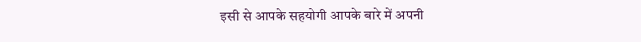इसी से आपके सहयोगी आपके बारे में अपनी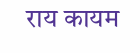राय कायम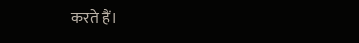करते हैं।